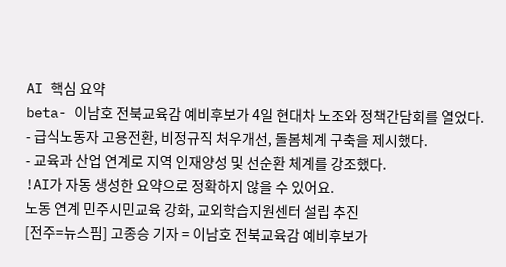AI 핵심 요약
beta- 이남호 전북교육감 예비후보가 4일 현대차 노조와 정책간담회를 열었다.
- 급식노동자 고용전환, 비정규직 처우개선, 돌봄체계 구축을 제시했다.
- 교육과 산업 연계로 지역 인재양성 및 선순환 체계를 강조했다.
!AI가 자동 생성한 요약으로 정확하지 않을 수 있어요.
노동 연계 민주시민교육 강화, 교외학습지원센터 설립 추진
[전주=뉴스핌] 고종승 기자 = 이남호 전북교육감 예비후보가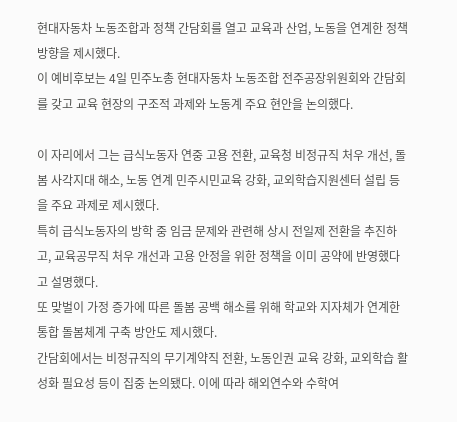현대자동차 노동조합과 정책 간담회를 열고 교육과 산업, 노동을 연계한 정책 방향을 제시했다.
이 예비후보는 4일 민주노총 현대자동차 노동조합 전주공장위원회와 간담회를 갖고 교육 현장의 구조적 과제와 노동계 주요 현안을 논의했다.

이 자리에서 그는 급식노동자 연중 고용 전환, 교육청 비정규직 처우 개선, 돌봄 사각지대 해소, 노동 연계 민주시민교육 강화, 교외학습지원센터 설립 등을 주요 과제로 제시했다.
특히 급식노동자의 방학 중 임금 문제와 관련해 상시 전일제 전환을 추진하고, 교육공무직 처우 개선과 고용 안정을 위한 정책을 이미 공약에 반영했다고 설명했다.
또 맞벌이 가정 증가에 따른 돌봄 공백 해소를 위해 학교와 지자체가 연계한 통합 돌봄체계 구축 방안도 제시했다.
간담회에서는 비정규직의 무기계약직 전환, 노동인권 교육 강화, 교외학습 활성화 필요성 등이 집중 논의됐다. 이에 따라 해외연수와 수학여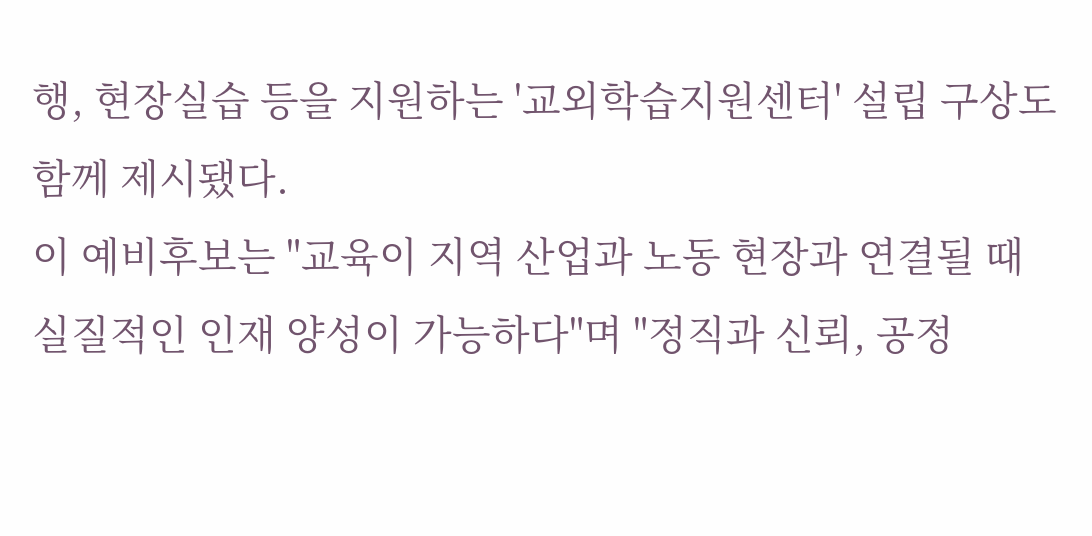행, 현장실습 등을 지원하는 '교외학습지원센터' 설립 구상도 함께 제시됐다.
이 예비후보는 "교육이 지역 산업과 노동 현장과 연결될 때 실질적인 인재 양성이 가능하다"며 "정직과 신뢰, 공정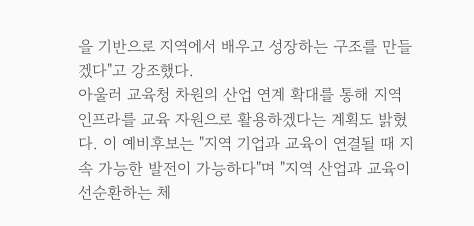을 기반으로 지역에서 배우고 성장하는 구조를 만들겠다"고 강조했다.
아울러 교육청 차원의 산업 연계 확대를 통해 지역 인프라를 교육 자원으로 활용하겠다는 계획도 밝혔다. 이 예비후보는 "지역 기업과 교육이 연결될 때 지속 가능한 발전이 가능하다"며 "지역 산업과 교육이 선순환하는 체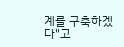계를 구축하겠다"고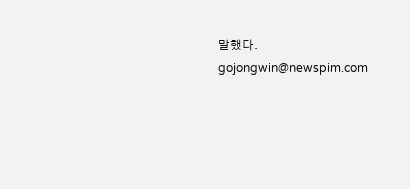말했다.
gojongwin@newspim.com